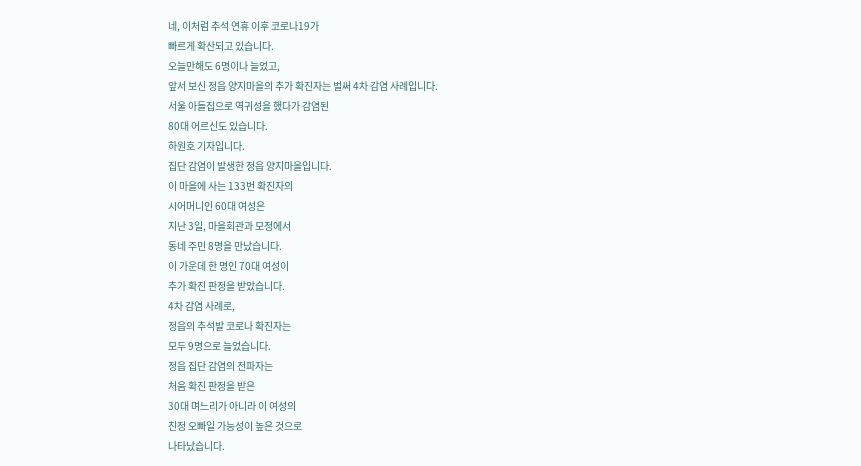네, 이처럼 추석 연휴 이후 코로나19가
빠르게 확산되고 있습니다.
오늘만해도 6명이나 늘었고,
앞서 보신 정읍 양지마을의 추가 확진자는 벌써 4차 감염 사례입니다.
서울 아들집으로 역귀성을 했다가 감염된
80대 어르신도 있습니다.
하원호 기자입니다.
집단 감염이 발생한 정읍 양지마을입니다.
이 마을에 사는 133번 확진자의
시어머니인 60대 여성은
지난 3일, 마을회관과 모정에서
동네 주민 8명을 만났습니다.
이 가운데 한 명인 70대 여성이
추가 확진 판정을 받았습니다.
4차 감염 사례로,
정읍의 추석발 코로나 확진자는
모두 9명으로 늘었습니다.
정읍 집단 감염의 전파자는
처음 확진 판정을 받은
30대 며느리가 아니라 이 여성의
친정 오빠일 가능성이 높은 것으로
나타났습니다.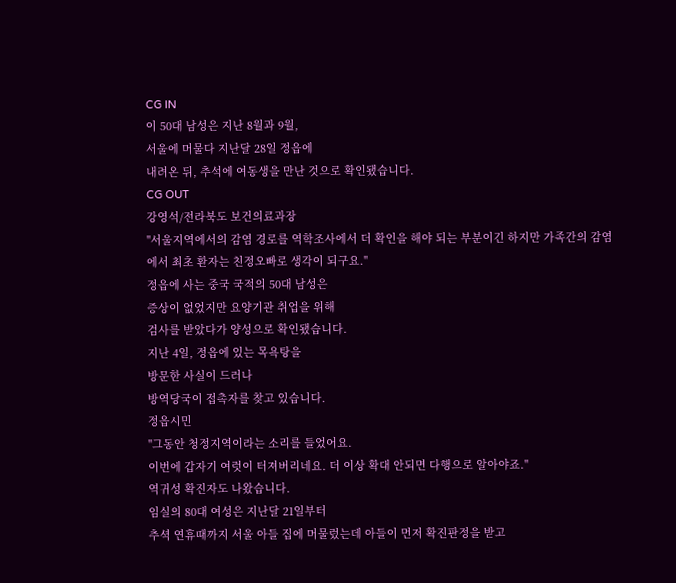CG IN
이 50대 남성은 지난 8월과 9월,
서울에 머물다 지난달 28일 정읍에
내려온 뒤, 추석에 여동생을 만난 것으로 확인됐습니다.
CG OUT
강영석/전라북도 보건의료과장
"서울지역에서의 감염 경로를 역학조사에서 더 확인을 해야 되는 부분이긴 하지만 가족간의 감염에서 최초 환자는 친정오빠로 생각이 되구요."
정읍에 사는 중국 국적의 50대 남성은
증상이 없었지만 요양기관 취업을 위해
검사를 받았다가 양성으로 확인됐습니다.
지난 4일, 정읍에 있는 목욕탕을
방문한 사실이 드러나
방역당국이 접촉자를 찾고 있습니다.
정읍시민
"그동안 청정지역이라는 소리를 들었어요.
이번에 갑자기 여럿이 터져버리네요. 더 이상 확대 안되면 다행으로 알아야죠."
역귀성 확진자도 나왔습니다.
임실의 80대 여성은 지난달 21일부터
추셕 연휴때까지 서울 아들 집에 머물렀는데 아들이 먼저 확진판정을 받고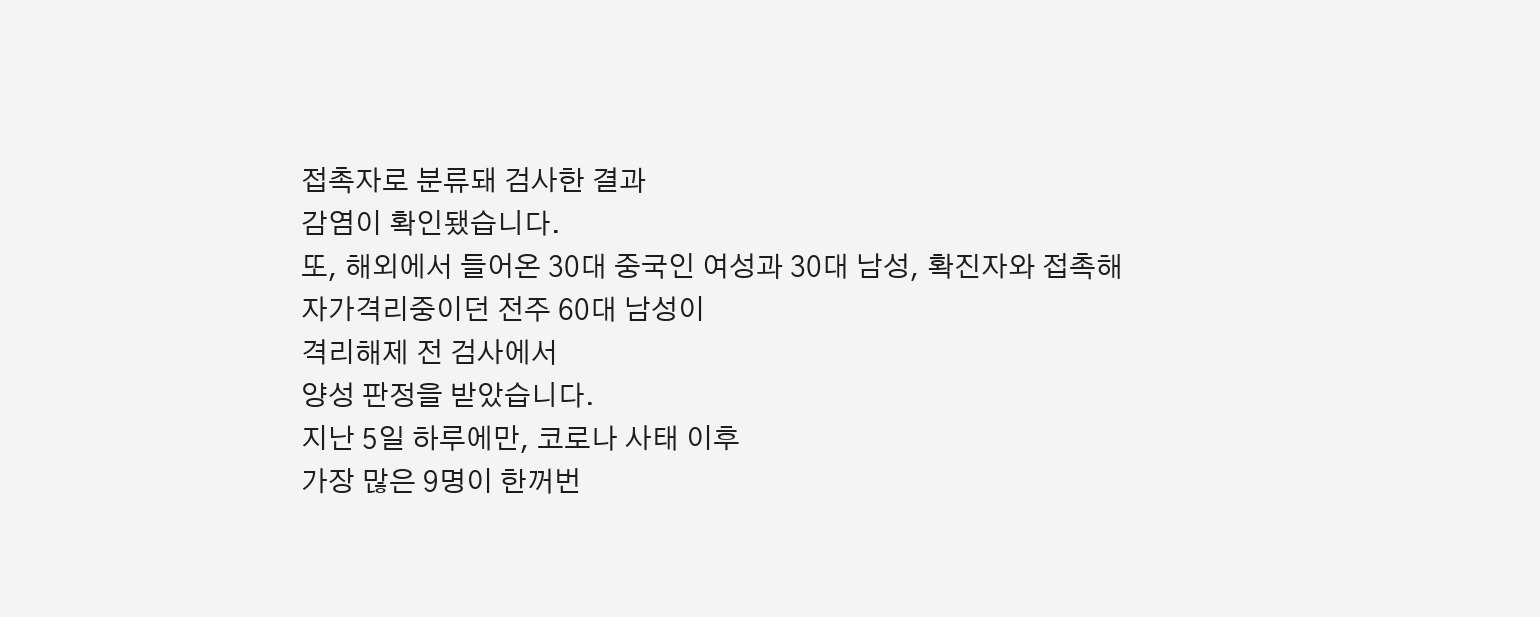접촉자로 분류돼 검사한 결과
감염이 확인됐습니다.
또, 해외에서 들어온 30대 중국인 여성과 30대 남성, 확진자와 접촉해
자가격리중이던 전주 60대 남성이
격리해제 전 검사에서
양성 판정을 받았습니다.
지난 5일 하루에만, 코로나 사태 이후
가장 많은 9명이 한꺼번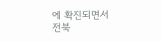에 확진되면서
전북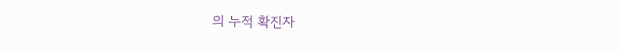의 누적 확진자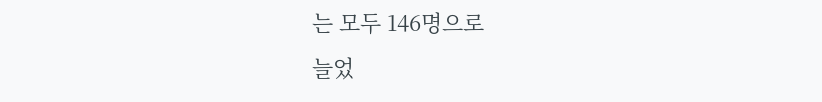는 모두 146명으로
늘었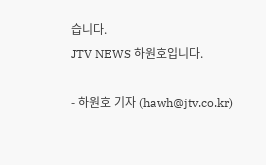습니다.
JTV NEWS 하원호입니다.

- 하원호 기자 (hawh@jtv.co.kr)